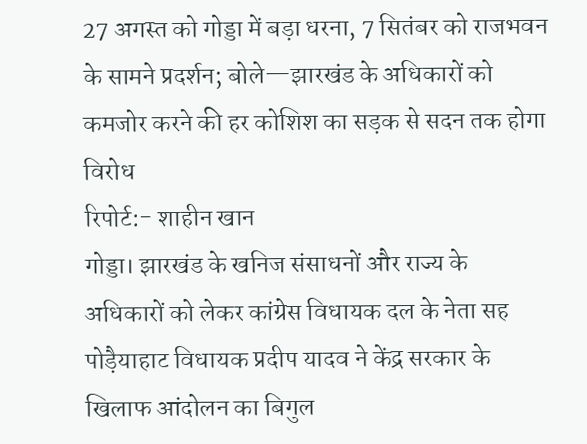27 अगस्त को गोड्डा में बड़ा धरना, 7 सितंबर को राजभवन के सामने प्रदर्शन; बोले—झारखंड के अधिकारों को कमजोर करने की हर कोशिश का सड़क से सदन तक होगा विरोध
रिपोर्ट:- शाहीन खान
गोड्डा। झारखंड के खनिज संसाधनों और राज्य के अधिकारों को लेकर कांग्रेस विधायक दल के नेता सह पोड़ैयाहाट विधायक प्रदीप यादव ने केंद्र सरकार के खिलाफ आंदोलन का बिगुल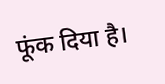फूंक दिया है।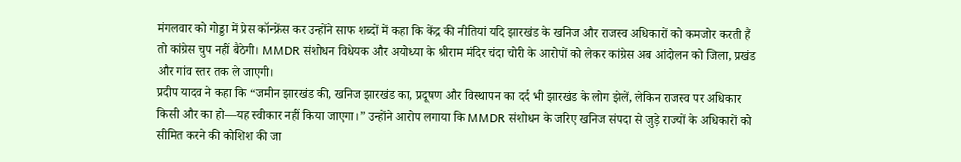मंगलवार को गोड्डा में प्रेस कॉन्फ्रेंस कर उन्होंने साफ शब्दों में कहा कि केंद्र की नीतियां यदि झारखंड के खनिज और राजस्व अधिकारों को कमजोर करती हैं तो कांग्रेस चुप नहीं बैठेगी। MMDR संशोधन विधेयक और अयोध्या के श्रीराम मंदिर चंदा चोरी के आरोपों को लेकर कांग्रेस अब आंदोलन को जिला, प्रखंड और गांव स्तर तक ले जाएगी।
प्रदीप यादव ने कहा कि “जमीन झारखंड की, खनिज झारखंड का, प्रदूषण और विस्थापन का दर्द भी झारखंड के लोग झेलें, लेकिन राजस्व पर अधिकार किसी और का हो—यह स्वीकार नहीं किया जाएगा।” उन्होंने आरोप लगाया कि MMDR संशोधन के जरिए खनिज संपदा से जुड़े राज्यों के अधिकारों को सीमित करने की कोशिश की जा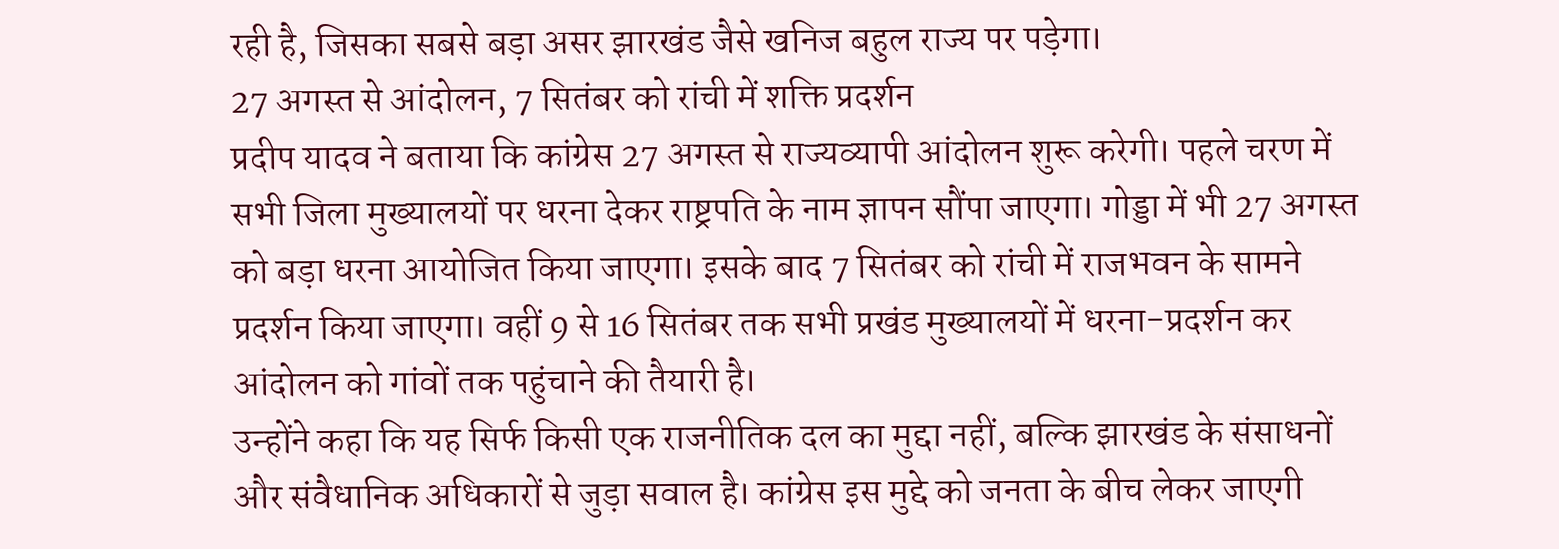रही है, जिसका सबसे बड़ा असर झारखंड जैसे खनिज बहुल राज्य पर पड़ेगा।
27 अगस्त से आंदोलन, 7 सितंबर को रांची में शक्ति प्रदर्शन
प्रदीप यादव ने बताया कि कांग्रेस 27 अगस्त से राज्यव्यापी आंदोलन शुरू करेगी। पहले चरण में सभी जिला मुख्यालयों पर धरना देकर राष्ट्रपति के नाम ज्ञापन सौंपा जाएगा। गोड्डा में भी 27 अगस्त को बड़ा धरना आयोजित किया जाएगा। इसके बाद 7 सितंबर को रांची में राजभवन के सामने प्रदर्शन किया जाएगा। वहीं 9 से 16 सितंबर तक सभी प्रखंड मुख्यालयों में धरना-प्रदर्शन कर आंदोलन को गांवों तक पहुंचाने की तैयारी है।
उन्होंने कहा कि यह सिर्फ किसी एक राजनीतिक दल का मुद्दा नहीं, बल्कि झारखंड के संसाधनों और संवैधानिक अधिकारों से जुड़ा सवाल है। कांग्रेस इस मुद्दे को जनता के बीच लेकर जाएगी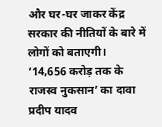और घर-घर जाकर केंद्र सरकार की नीतियों के बारे में लोगों को बताएगी।
‘14,656 करोड़ तक के राजस्व नुकसान’ का दावा
प्रदीप यादव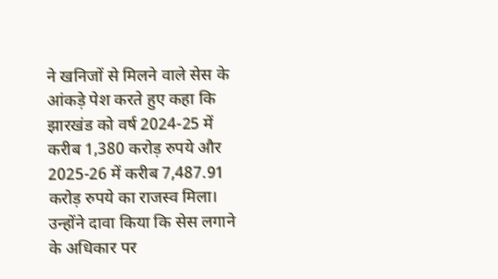ने खनिजों से मिलने वाले सेस के आंकड़े पेश करते हुए कहा कि झारखंड को वर्ष 2024-25 में करीब 1,380 करोड़ रुपये और 2025-26 में करीब 7,487.91 करोड़ रुपये का राजस्व मिला। उन्होंने दावा किया कि सेस लगाने के अधिकार पर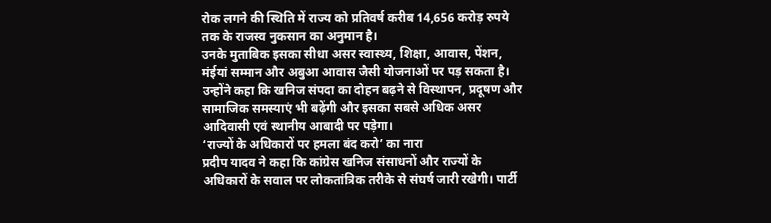रोक लगने की स्थिति में राज्य को प्रतिवर्ष करीब 14,656 करोड़ रुपये तक के राजस्व नुकसान का अनुमान है।
उनके मुताबिक इसका सीधा असर स्वास्थ्य, शिक्षा, आवास, पेंशन, मंईयां सम्मान और अबुआ आवास जैसी योजनाओं पर पड़ सकता है। उन्होंने कहा कि खनिज संपदा का दोहन बढ़ने से विस्थापन, प्रदूषण और सामाजिक समस्याएं भी बढ़ेंगी और इसका सबसे अधिक असर आदिवासी एवं स्थानीय आबादी पर पड़ेगा।
‘राज्यों के अधिकारों पर हमला बंद करो’ का नारा
प्रदीप यादव ने कहा कि कांग्रेस खनिज संसाधनों और राज्यों के अधिकारों के सवाल पर लोकतांत्रिक तरीके से संघर्ष जारी रखेगी। पार्टी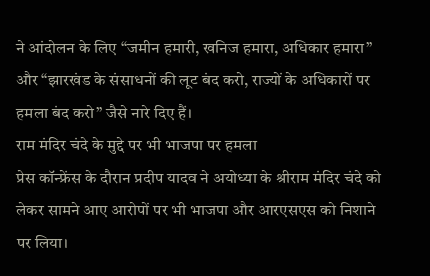ने आंदोलन के लिए “जमीन हमारी, खनिज हमारा, अधिकार हमारा” और “झारखंड के संसाधनों की लूट बंद करो, राज्यों के अधिकारों पर हमला बंद करो” जैसे नारे दिए हैं।
राम मंदिर चंदे के मुद्दे पर भी भाजपा पर हमला
प्रेस कॉन्फ्रेंस के दौरान प्रदीप यादव ने अयोध्या के श्रीराम मंदिर चंदे को लेकर सामने आए आरोपों पर भी भाजपा और आरएसएस को निशाने पर लिया।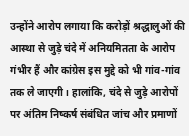उन्होंने आरोप लगाया कि करोड़ों श्रद्धालुओं की आस्था से जुड़े चंदे में अनियमितता के आरोप गंभीर हैं और कांग्रेस इस मुद्दे को भी गांव-गांव तक ले जाएगी। हालांकि, चंदे से जुड़े आरोपों पर अंतिम निष्कर्ष संबंधित जांच और प्रमाणों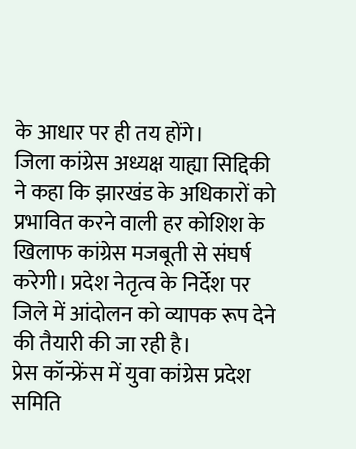के आधार पर ही तय होंगे।
जिला कांग्रेस अध्यक्ष याह्या सिद्दिकी ने कहा कि झारखंड के अधिकारों को प्रभावित करने वाली हर कोशिश के खिलाफ कांग्रेस मजबूती से संघर्ष करेगी। प्रदेश नेतृत्व के निर्देश पर जिले में आंदोलन को व्यापक रूप देने की तैयारी की जा रही है।
प्रेस कॉन्फ्रेंस में युवा कांग्रेस प्रदेश समिति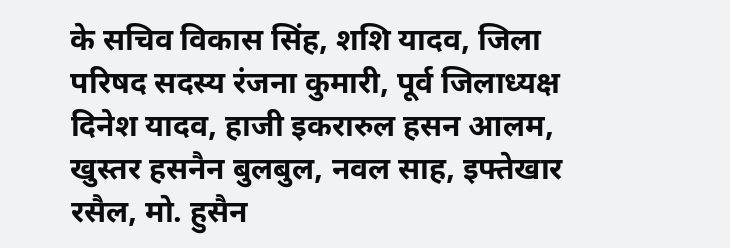के सचिव विकास सिंह, शशि यादव, जिला परिषद सदस्य रंजना कुमारी, पूर्व जिलाध्यक्ष दिनेश यादव, हाजी इकरारुल हसन आलम, खुस्तर हसनैन बुलबुल, नवल साह, इफ्तेखार रसैल, मो. हुसैन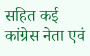सहित कई कांग्रेस नेता एवं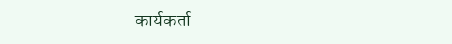कार्यकर्ता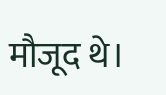मौजूद थे।